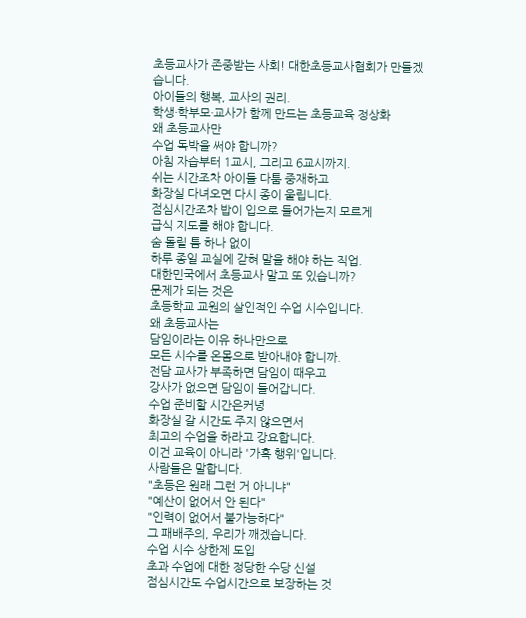초등교사가 존중받는 사회! 대한초등교사협회가 만들겠습니다.
아이들의 행복, 교사의 권리.
학생·학부모·교사가 함께 만드는 초등교육 정상화
왜 초등교사만
수업 독박을 써야 합니까?
아침 자습부터 1교시, 그리고 6교시까지.
쉬는 시간조차 아이들 다툼 중재하고
화장실 다녀오면 다시 종이 울립니다.
점심시간조차 밥이 입으로 들어가는지 모르게
급식 지도를 해야 합니다.
숨 돌릴 틈 하나 없이
하루 종일 교실에 갇혀 말을 해야 하는 직업.
대한민국에서 초등교사 말고 또 있습니까?
문제가 되는 것은
초등학교 교원의 살인적인 수업 시수입니다.
왜 초등교사는
담임이라는 이유 하나만으로
모든 시수를 온몸으로 받아내야 합니까.
전담 교사가 부족하면 담임이 때우고
강사가 없으면 담임이 들어갑니다.
수업 준비할 시간은커녕
화장실 갈 시간도 주지 않으면서
최고의 수업을 하라고 강요합니다.
이건 교육이 아니라 '가혹 행위'입니다.
사람들은 말합니다.
"초등은 원래 그런 거 아니냐"
"예산이 없어서 안 된다"
"인력이 없어서 불가능하다"
그 패배주의, 우리가 깨겠습니다.
수업 시수 상한제 도입
초과 수업에 대한 정당한 수당 신설
점심시간도 수업시간으로 보장하는 것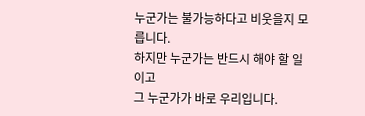누군가는 불가능하다고 비웃을지 모릅니다.
하지만 누군가는 반드시 해야 할 일이고
그 누군가가 바로 우리입니다.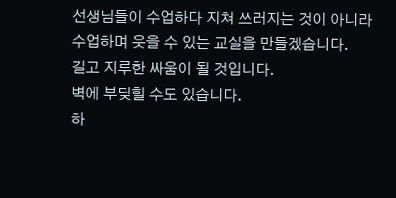선생님들이 수업하다 지쳐 쓰러지는 것이 아니라
수업하며 웃을 수 있는 교실을 만들겠습니다.
길고 지루한 싸움이 될 것입니다.
벽에 부딪힐 수도 있습니다.
하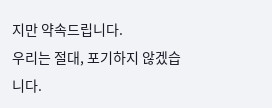지만 약속드립니다.
우리는 절대, 포기하지 않겠습니다.